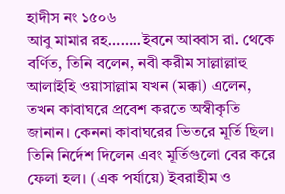হাদীস নং ১৫০৬
আবু মামার রহ……..ইবনে আব্বাস রা. থেকে বর্ণিত, তিনি বলেন, নবী করীম সাল্লাল্লাহু আলাইহি ওয়াসাল্লাম যখন (মক্কা) এলেন, তখন কাবাঘরে প্রবেশ করতে অস্বীকৃতি জানান। কেননা কাবাঘরের ভিতরে মূর্তি ছিল। তিনি নির্দেশ দিলেন এবং মূর্তিগুলো বের করে ফেলা হল। (এক পর্যায়ে) ইবরাহীম ও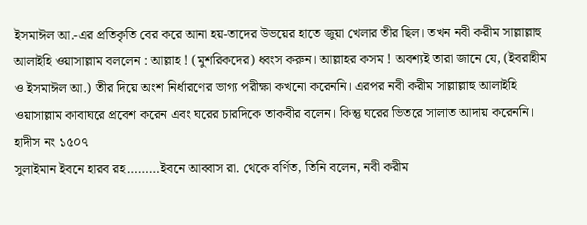ইসমাঈল আ.-এর প্রতিকৃতি বের করে আনা হয়-তাদের উভয়ের হাতে জুয়া খেলার তীর ছিল। তখন নবী করীম সাল্লাল্লাহু আলাইহি ওয়াসাল্লাম বললেন : আল্লাহ ! (মুশরিকদের) ধ্বংস করুন। আল্লাহর কসম ! অবশ্যই তারা জানে যে, (ইবরাহীম ও ইসমাঈল আ.) তীর দিয়ে অংশ নির্ধারণের ভাগ্য পরীক্ষা কখনো করেননি। এরপর নবী করীম সাল্লাল্লাহু আলাইহি ওয়াসাল্লাম কাবাঘরে প্রবেশ করেন এবং ঘরের চারদিকে তাকবীর বলেন। কিন্তু ঘরের ভিতরে সালাত আদায় করেননি।
হাদীস নং ১৫০৭
সুলাইমান ইবনে হারব রহ………ইবনে আব্বাস রা. থেকে বর্ণিত, তিনি বলেন, নবী করীম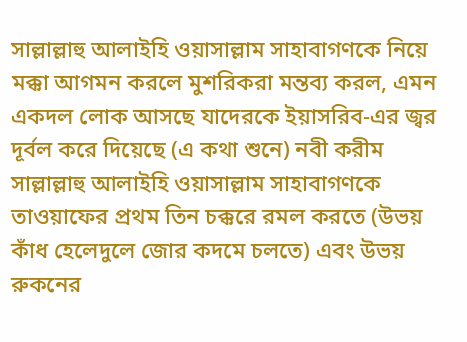সাল্লাল্লাহু আলাইহি ওয়াসাল্লাম সাহাবাগণকে নিয়ে মক্কা আগমন করলে মুশরিকরা মন্তব্য করল, এমন একদল লোক আসছে যাদেরকে ইয়াসরিব-এর জ্বর দূর্বল করে দিয়েছে (এ কথা শুনে) নবী করীম সাল্লাল্লাহু আলাইহি ওয়াসাল্লাম সাহাবাগণকে তাওয়াফের প্রথম তিন চক্করে রমল করতে (উভয় কাঁধ হেলেদুলে জোর কদমে চলতে) এবং উভয় রুকনের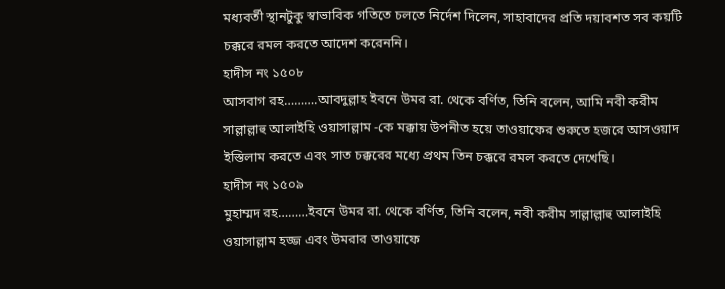মধ্যবর্তী স্থানটুকু স্বাভাবিক গতিতে চলতে নির্দেশ দিলেন, সাহাবাদের প্রতি দয়াবশত সব কয়টি চক্করে রমল করতে আদেশ করেননি।
হাদীস নং ১৫০৮
আসবাগ রহ……….আবদুল্লাহ ইবনে উমর রা. থেকে বর্ণিত, তিনি বলেন, আমি নবী করীম সাল্লাল্লাহু আলাইহি ওয়াসাল্লাম -কে মক্কায় উপনীত হয়ে তাওয়াফের শুরুতে হজরে আসওয়াদ ইস্তিলাম করতে এবং সাত চক্করের মধ্যে প্রথম তিন চক্করে রমল করতে দেখেছি।
হাদীস নং ১৫০৯
মুহাম্মদ রহ………ইবনে উমর রা. থেকে বর্ণিত, তিনি বলেন, নবী করীম সাল্লাল্লাহু আলাইহি ওয়াসাল্লাম হজ্জ এবং উমরার তাওয়াফে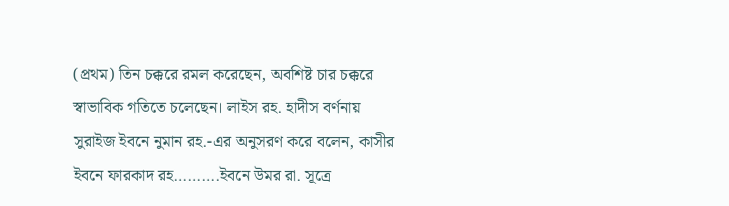(প্রথম) তিন চক্করে রমল করেছেন, অবশিষ্ট চার চক্করে স্বাভাবিক গতিতে চলেছেন। লাইস রহ. হাদীস বর্ণনায় সুরাইজ ইবনে নুমান রহ.-এর অনুসরণ করে বলেন, কাসীর ইবনে ফারকাদ রহ……….ইবনে উমর রা. সূত্রে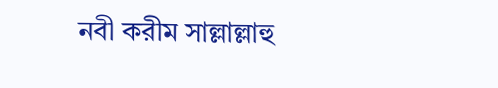নবী করীম সাল্লাল্লাহু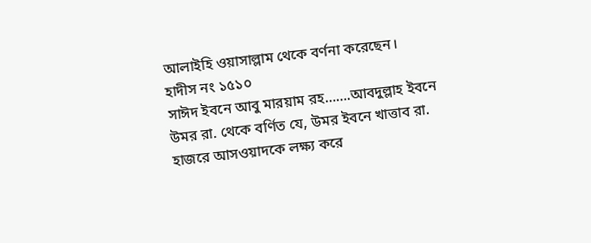আলাইহি ওয়াসাল্লাম থেকে বর্ণনা করেছেন।
হাদীস নং ১৫১০
সাঈদ ইবনে আবু মারয়াম রহ…….আবদুল্লাহ ইবনে উমর রা. থেকে বর্ণিত যে, উমর ইবনে খাত্তাব রা. হাজরে আসওয়াদকে লক্ষ্য করে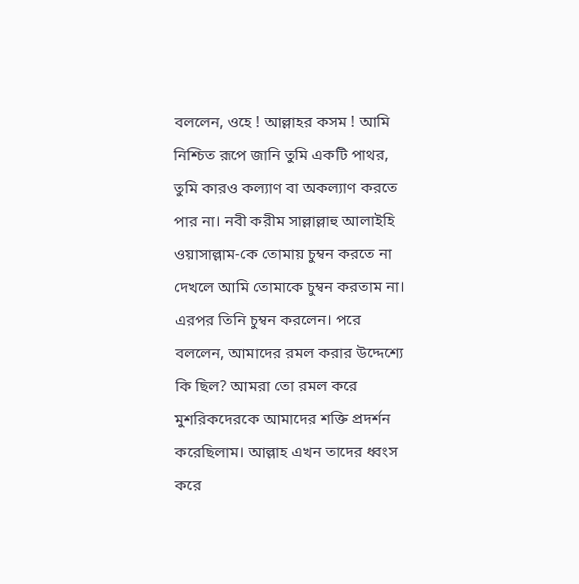বললেন, ওহে ! আল্লাহর কসম ! আমি নিশ্চিত রূপে জানি তুমি একটি পাথর, তুমি কারও কল্যাণ বা অকল্যাণ করতে পার না। নবী করীম সাল্লাল্লাহু আলাইহি ওয়াসাল্লাম-কে তোমায় চুম্বন করতে না দেখলে আমি তোমাকে চুম্বন করতাম না। এরপর তিনি চুম্বন করলেন। পরে বললেন, আমাদের রমল করার উদ্দেশ্যে কি ছিল? আমরা তো রমল করে মুশরিকদেরকে আমাদের শক্তি প্রদর্শন করেছিলাম। আল্লাহ এখন তাদের ধ্বংস করে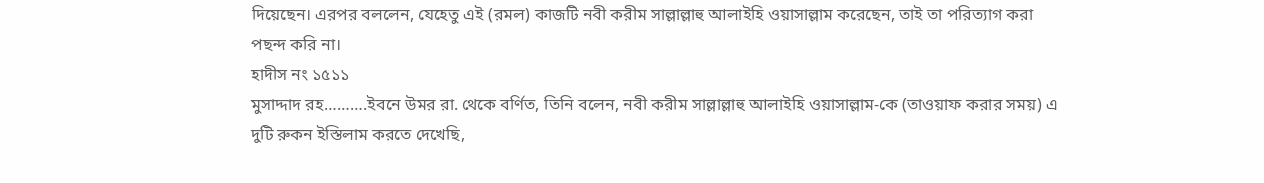দিয়েছেন। এরপর বললেন, যেহেতু এই (রমল) কাজটি নবী করীম সাল্লাল্লাহু আলাইহি ওয়াসাল্লাম করেছেন, তাই তা পরিত্যাগ করা পছন্দ করি না।
হাদীস নং ১৫১১
মুসাদ্দাদ রহ……….ইবনে উমর রা. থেকে বর্ণিত, তিনি বলেন, নবী করীম সাল্লাল্লাহু আলাইহি ওয়াসাল্লাম-কে (তাওয়াফ করার সময়) এ দুটি রুকন ইস্তিলাম করতে দেখেছি,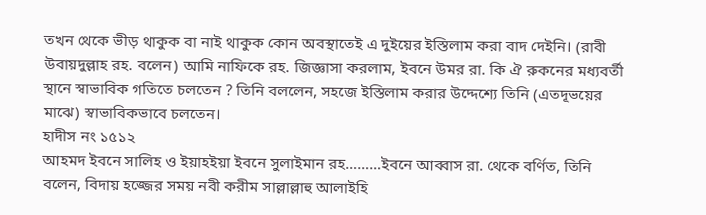তখন থেকে ভীড় থাকুক বা নাই থাকুক কোন অবস্থাতেই এ দুইয়ের ইস্তিলাম করা বাদ দেইনি। (রাবী উবায়দুল্লাহ রহ. বলেন) আমি নাফিকে রহ. জিজ্ঞাসা করলাম, ইবনে উমর রা. কি ঐ রুকনের মধ্যবর্তী স্থানে স্বাভাবিক গতিতে চলতেন ? তিনি বললেন, সহজে ইস্তিলাম করার উদ্দেশ্যে তিনি (এতদূভয়ের মাঝে) স্বাভাবিকভাবে চলতেন।
হাদীস নং ১৫১২
আহমদ ইবনে সালিহ ও ইয়াহইয়া ইবনে সুলাইমান রহ………ইবনে আব্বাস রা. থেকে বর্ণিত, তিনি বলেন, বিদায় হজ্জের সময় নবী করীম সাল্লাল্লাহু আলাইহি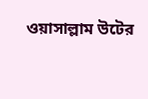ওয়াসাল্লাম উটের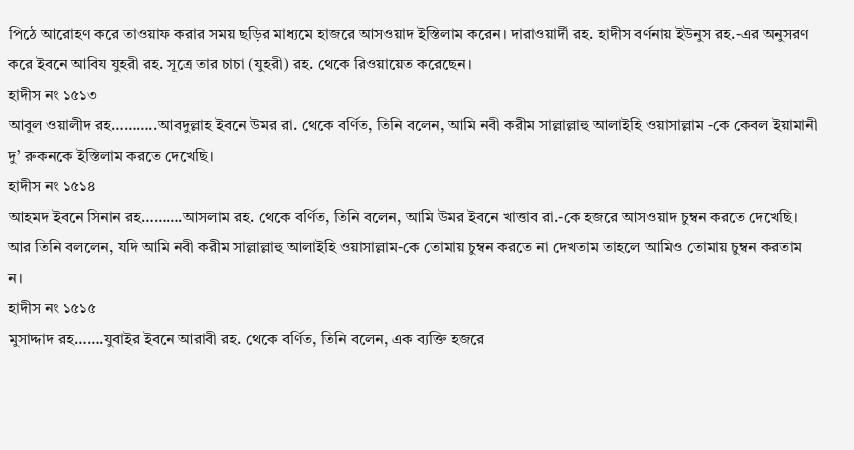পিঠে আরোহণ করে তাওয়াফ করার সময় ছড়ির মাধ্যমে হাজরে আসওয়াদ ইস্তিলাম করেন। দারাওয়ার্দী রহ. হাদীস বর্ণনায় ইউনুস রহ.-এর অনুসরণ করে ইবনে আবিয যুহরী রহ. সূত্রে তার চাচা (যুহরী) রহ. থেকে রিওয়ায়েত করেছেন।
হাদীস নং ১৫১৩
আবুল ওয়ালীদ রহ………..আবদুল্লাহ ইবনে উমর রা. থেকে বর্ণিত, তিনি বলেন, আমি নবী করীম সাল্লাল্লাহু আলাইহি ওয়াসাল্লাম -কে কেবল ইয়ামানী দু’ রুকনকে ইস্তিলাম করতে দেখেছি।
হাদীস নং ১৫১৪
আহমদ ইবনে সিনান রহ……….আসলাম রহ. থেকে বর্ণিত, তিনি বলেন, আমি উমর ইবনে খাত্তাব রা.-কে হজরে আসওয়াদ চুম্বন করতে দেখেছি। আর তিনি বললেন, যদি আমি নবী করীম সাল্লাল্লাহু আলাইহি ওয়াসাল্লাম-কে তোমায় চুম্বন করতে না দেখতাম তাহলে আমিও তোমায় চুম্বন করতাম ন।
হাদীস নং ১৫১৫
মুসাদ্দাদ রহ…….যুবাইর ইবনে আরাবী রহ. থেকে বর্ণিত, তিনি বলেন, এক ব্যক্তি হজরে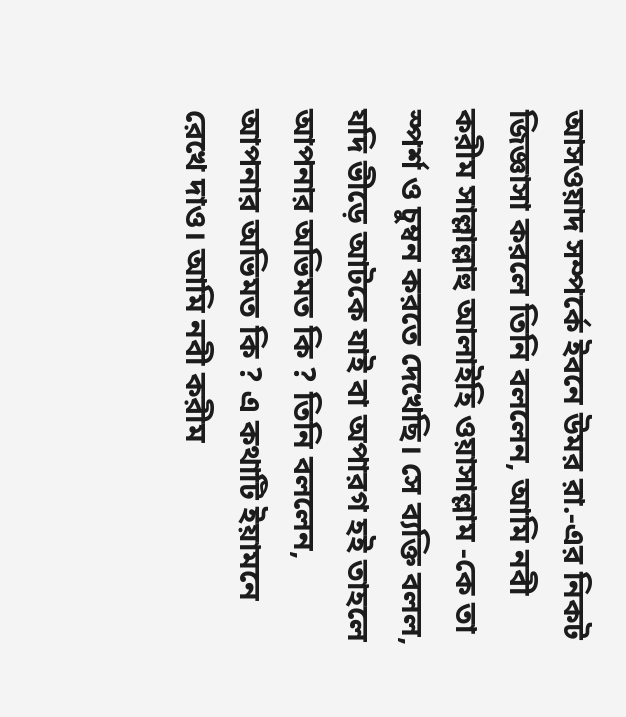আসওয়াদ সম্পর্কে ইবনে উমর রা.-এর নিকট জিজ্ঞাসা করলে তিনি বললেন, আমি নবী করীম সাল্লাল্লাহু আলাইহি ওয়াসাল্লাম -কে তা স্পর্শ ও চুম্বন করতে দেখেছি। সে ব্যক্তি বলল, যদি ভীড়ে আটকে যাই বা অপারগ হই তাহলে আপনার অভিমত কি ? তিনি বললেন, আপনার অভিমত কি ? এ কথাটি ইয়ামনে রেখে দাও। আমি নবী করীম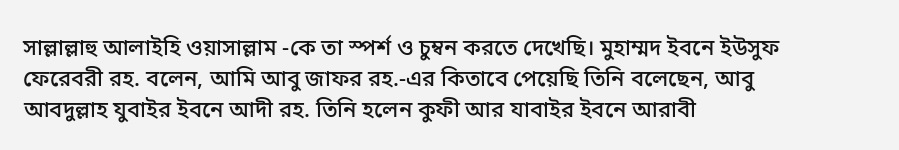সাল্লাল্লাহু আলাইহি ওয়াসাল্লাম -কে তা স্পর্শ ও চুম্বন করতে দেখেছি। মুহাম্মদ ইবনে ইউসুফ ফেরেবরী রহ. বলেন, আমি আবু জাফর রহ.-এর কিতাবে পেয়েছি তিনি বলেছেন, আবু আবদুল্লাহ যুবাইর ইবনে আদী রহ. তিনি হলেন কুফী আর যাবাইর ইবনে আরাবী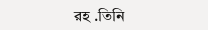রহ .তিনি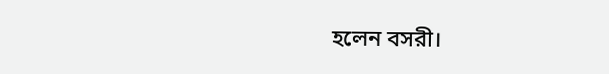হলেন বসরী।